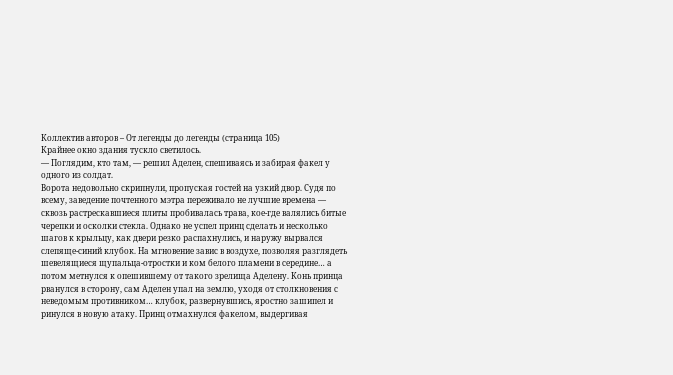Коллектив авторов – От легенды до легенды (страница 105)
Крайнее окно здания тускло светилось.
— Поглядим, кто там, — решил Аделен, спешиваясь и забирая факел у одного из солдат.
Ворота недовольно скрипнули, пропуская гостей на узкий двор. Судя по всему, заведение почтенного мэтра переживало не лучшие времена — сквозь растрескавшиеся плиты пробивалась трава, кое-где валялись битые черепки и осколки стекла. Однако не успел принц сделать и несколько шагов к крыльцу, как двери резко распахнулись, и наружу вырвался слепяще-синий клубок. На мгновение завис в воздухе, позволяя разглядеть шевелящиеся щупальца-отростки и ком белого пламени в середине… а потом метнулся к опешившему от такого зрелища Аделену. Конь принца рванулся в сторону, сам Аделен упал на землю, уходя от столкновения с неведомым противником… клубок, развернувшись, яростно зашипел и ринулся в новую атаку. Принц отмахнулся факелом, выдергивая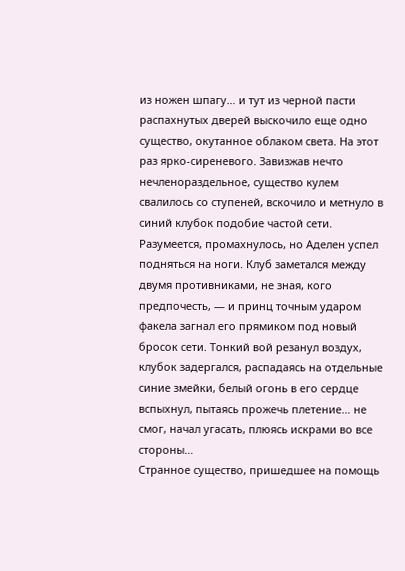из ножен шпагу… и тут из черной пасти распахнутых дверей выскочило еще одно существо, окутанное облаком света. На этот раз ярко-сиреневого. Завизжав нечто нечленораздельное, существо кулем свалилось со ступеней, вскочило и метнуло в синий клубок подобие частой сети. Разумеется, промахнулось, но Аделен успел подняться на ноги. Клуб заметался между двумя противниками, не зная, кого предпочесть, — и принц точным ударом факела загнал его прямиком под новый бросок сети. Тонкий вой резанул воздух, клубок задергался, распадаясь на отдельные синие змейки, белый огонь в его сердце вспыхнул, пытаясь прожечь плетение… не смог, начал угасать, плюясь искрами во все стороны…
Странное существо, пришедшее на помощь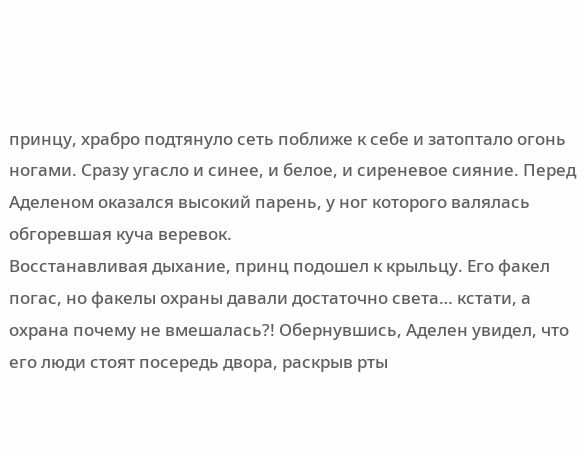принцу, храбро подтянуло сеть поближе к себе и затоптало огонь ногами. Сразу угасло и синее, и белое, и сиреневое сияние. Перед Аделеном оказался высокий парень, у ног которого валялась обгоревшая куча веревок.
Восстанавливая дыхание, принц подошел к крыльцу. Его факел погас, но факелы охраны давали достаточно света… кстати, а охрана почему не вмешалась?! Обернувшись, Аделен увидел, что его люди стоят посередь двора, раскрыв рты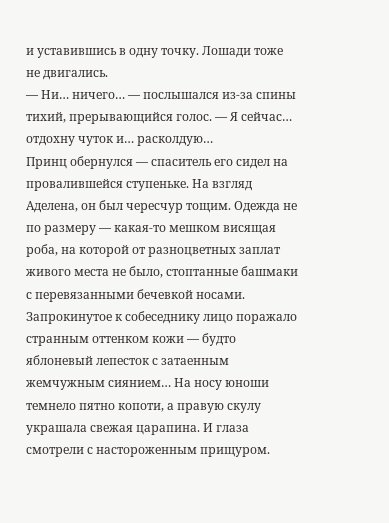и уставившись в одну точку. Лошади тоже не двигались.
— Ни… ничего… — послышался из-за спины тихий, прерывающийся голос. — Я сейчас… отдохну чуток и… расколдую…
Принц обернулся — спаситель его сидел на провалившейся ступеньке. На взгляд Аделена, он был чересчур тощим. Одежда не по размеру — какая-то мешком висящая роба, на которой от разноцветных заплат живого места не было, стоптанные башмаки с перевязанными бечевкой носами. Запрокинутое к собеседнику лицо поражало странным оттенком кожи — будто яблоневый лепесток с затаенным жемчужным сиянием… На носу юноши темнело пятно копоти, а правую скулу украшала свежая царапина. И глаза смотрели с настороженным прищуром.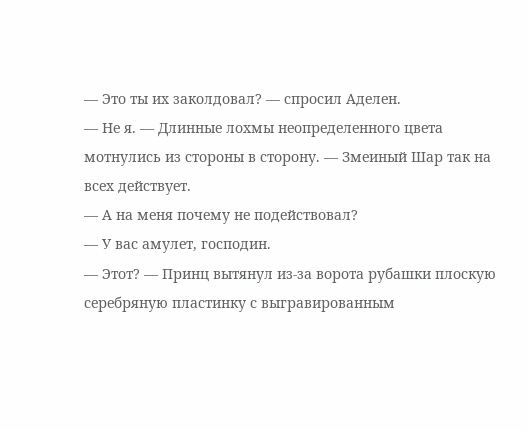— Это ты их заколдовал? — спросил Аделен.
— Не я. — Длинные лохмы неопределенного цвета мотнулись из стороны в сторону. — Змеиный Шар так на всех действует.
— А на меня почему не подействовал?
— У вас амулет, господин.
— Этот? — Принц вытянул из-за ворота рубашки плоскую серебряную пластинку с выгравированным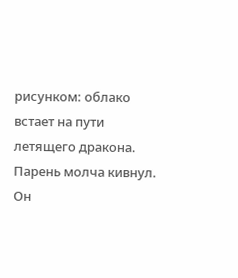рисунком: облако встает на пути летящего дракона.
Парень молча кивнул. Он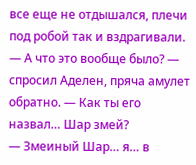все еще не отдышался, плечи под робой так и вздрагивали.
— А что это вообще было? — спросил Аделен, пряча амулет обратно. — Как ты его назвал… Шар змей?
— Змеиный Шар… я… в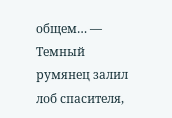общем… — Темный румянец залил лоб спасителя,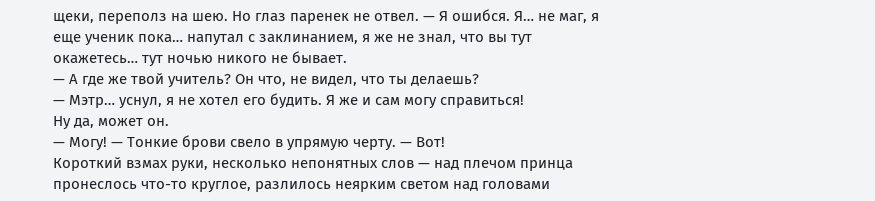щеки, переполз на шею. Но глаз паренек не отвел. — Я ошибся. Я… не маг, я еще ученик пока… напутал с заклинанием, я же не знал, что вы тут окажетесь… тут ночью никого не бывает.
— А где же твой учитель? Он что, не видел, что ты делаешь?
— Мэтр… уснул, я не хотел его будить. Я же и сам могу справиться!
Ну да, может он.
— Могу! — Тонкие брови свело в упрямую черту. — Вот!
Короткий взмах руки, несколько непонятных слов — над плечом принца пронеслось что-то круглое, разлилось неярким светом над головами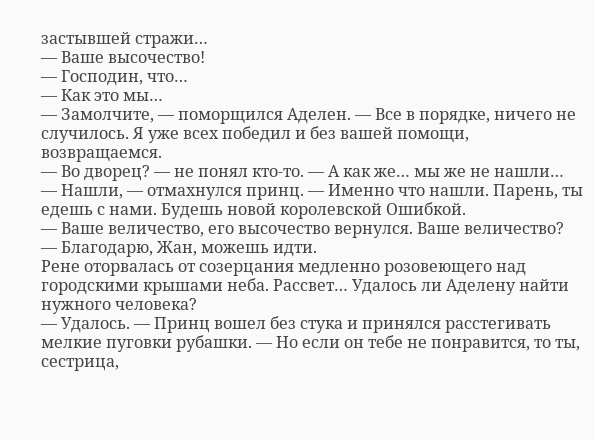застывшей стражи…
— Ваше высочество!
— Господин, что…
— Как это мы…
— Замолчите, — поморщился Аделен. — Все в порядке, ничего не случилось. Я уже всех победил и без вашей помощи, возвращаемся.
— Во дворец? — не понял кто-то. — А как же… мы же не нашли…
— Нашли, — отмахнулся принц. — Именно что нашли. Парень, ты едешь с нами. Будешь новой королевской Ошибкой.
— Ваше величество, его высочество вернулся. Ваше величество?
— Благодарю, Жан, можешь идти.
Рене оторвалась от созерцания медленно розовеющего над городскими крышами неба. Рассвет… Удалось ли Аделену найти нужного человека?
— Удалось. — Принц вошел без стука и принялся расстегивать мелкие пуговки рубашки. — Но если он тебе не понравится, то ты, сестрица,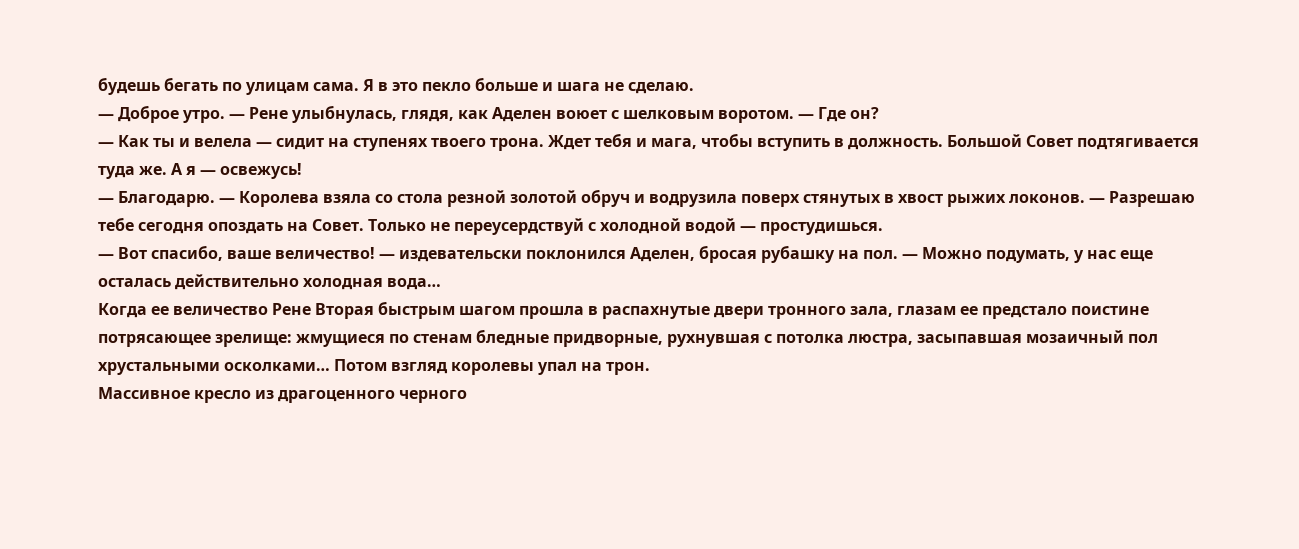будешь бегать по улицам сама. Я в это пекло больше и шага не сделаю.
— Доброе утро. — Рене улыбнулась, глядя, как Аделен воюет с шелковым воротом. — Где он?
— Как ты и велела — сидит на ступенях твоего трона. Ждет тебя и мага, чтобы вступить в должность. Большой Совет подтягивается туда же. А я — освежусь!
— Благодарю. — Королева взяла со стола резной золотой обруч и водрузила поверх стянутых в хвост рыжих локонов. — Разрешаю тебе сегодня опоздать на Совет. Только не переусердствуй с холодной водой — простудишься.
— Вот спасибо, ваше величество! — издевательски поклонился Аделен, бросая рубашку на пол. — Можно подумать, у нас еще осталась действительно холодная вода…
Когда ее величество Рене Вторая быстрым шагом прошла в распахнутые двери тронного зала, глазам ее предстало поистине потрясающее зрелище: жмущиеся по стенам бледные придворные, рухнувшая с потолка люстра, засыпавшая мозаичный пол хрустальными осколками… Потом взгляд королевы упал на трон.
Массивное кресло из драгоценного черного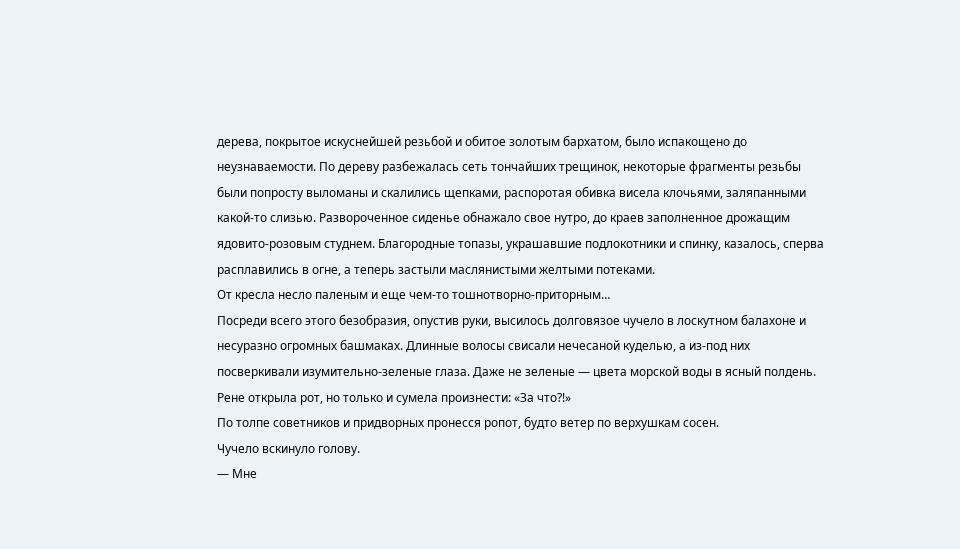дерева, покрытое искуснейшей резьбой и обитое золотым бархатом, было испакощено до неузнаваемости. По дереву разбежалась сеть тончайших трещинок, некоторые фрагменты резьбы были попросту выломаны и скалились щепками, распоротая обивка висела клочьями, заляпанными какой-то слизью. Развороченное сиденье обнажало свое нутро, до краев заполненное дрожащим ядовито-розовым студнем. Благородные топазы, украшавшие подлокотники и спинку, казалось, сперва расплавились в огне, а теперь застыли маслянистыми желтыми потеками.
От кресла несло паленым и еще чем-то тошнотворно-приторным…
Посреди всего этого безобразия, опустив руки, высилось долговязое чучело в лоскутном балахоне и несуразно огромных башмаках. Длинные волосы свисали нечесаной куделью, а из-под них посверкивали изумительно-зеленые глаза. Даже не зеленые — цвета морской воды в ясный полдень.
Рене открыла рот, но только и сумела произнести: «За что?!»
По толпе советников и придворных пронесся ропот, будто ветер по верхушкам сосен.
Чучело вскинуло голову.
— Мне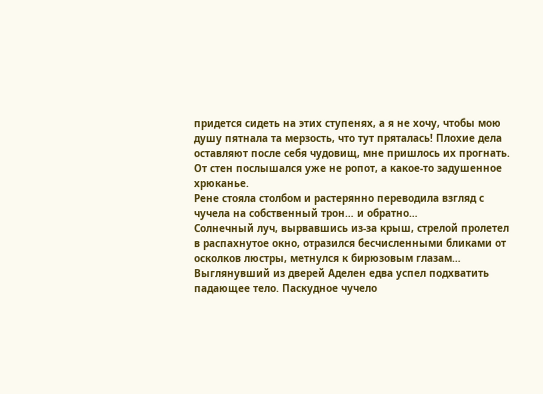придется сидеть на этих ступенях, а я не хочу, чтобы мою душу пятнала та мерзость, что тут пряталась! Плохие дела оставляют после себя чудовищ, мне пришлось их прогнать.
От стен послышался уже не ропот, а какое-то задушенное хрюканье.
Рене стояла столбом и растерянно переводила взгляд с чучела на собственный трон… и обратно…
Солнечный луч, вырвавшись из-за крыш, стрелой пролетел в распахнутое окно, отразился бесчисленными бликами от осколков люстры, метнулся к бирюзовым глазам…
Выглянувший из дверей Аделен едва успел подхватить падающее тело. Паскудное чучело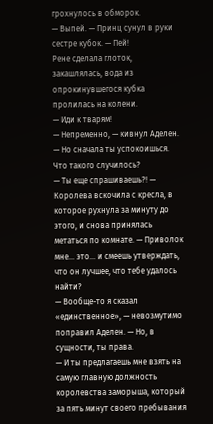грохнулось в обморок.
— Выпей. — Принц сунул в руки сестре кубок. — Пей!
Рене сделала глоток, закашлялась, вода из опрокинувшегося кубка пролилась на колени.
— Иди к тварям!
— Непременно, — кивнул Аделен. — Но сначала ты успокоишься. Что такого случилось?
— Ты еще спрашиваешь?! — Королева вскочила с кресла, в которое рухнула за минуту до этого, и снова принялась метаться по комнате. — Приволок мне… это… и смеешь утверждать, что он лучшее, что тебе удалось найти?
— Вообще-то я сказал «единственное», — невозмутимо поправил Аделен. — Но, в сущности, ты права.
— И ты предлагаешь мне взять на самую главную должность королевства заморыша, который за пять минут своего пребывания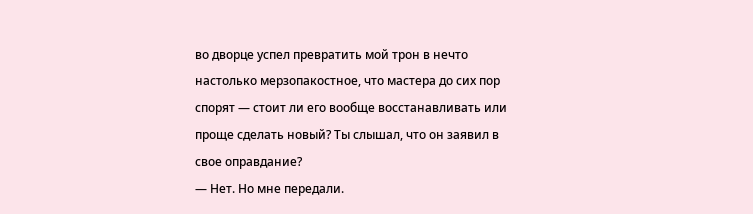во дворце успел превратить мой трон в нечто настолько мерзопакостное, что мастера до сих пор спорят — стоит ли его вообще восстанавливать или проще сделать новый? Ты слышал, что он заявил в свое оправдание?
— Нет. Но мне передали.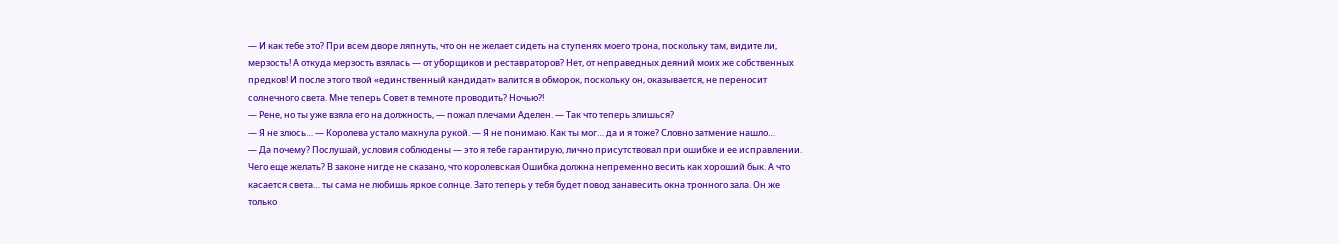— И как тебе это? При всем дворе ляпнуть, что он не желает сидеть на ступенях моего трона, поскольку там, видите ли, мерзость! А откуда мерзость взялась — от уборщиков и реставраторов? Нет, от неправедных деяний моих же собственных предков! И после этого твой «единственный кандидат» валится в обморок, поскольку он, оказывается, не переносит солнечного света. Мне теперь Совет в темноте проводить? Ночью?!
— Рене, но ты уже взяла его на должность, — пожал плечами Аделен. — Так что теперь злишься?
— Я не злюсь… — Королева устало махнула рукой. — Я не понимаю. Как ты мог… да и я тоже? Словно затмение нашло…
— Да почему? Послушай, условия соблюдены — это я тебе гарантирую, лично присутствовал при ошибке и ее исправлении. Чего еще желать? В законе нигде не сказано, что королевская Ошибка должна непременно весить как хороший бык. А что касается света… ты сама не любишь яркое солнце. Зато теперь у тебя будет повод занавесить окна тронного зала. Он же только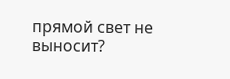прямой свет не выносит?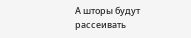А шторы будут рассеивать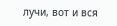лучи, вот и вся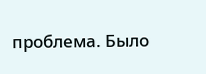проблема. Было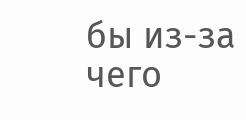бы из-за чего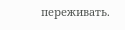переживать.